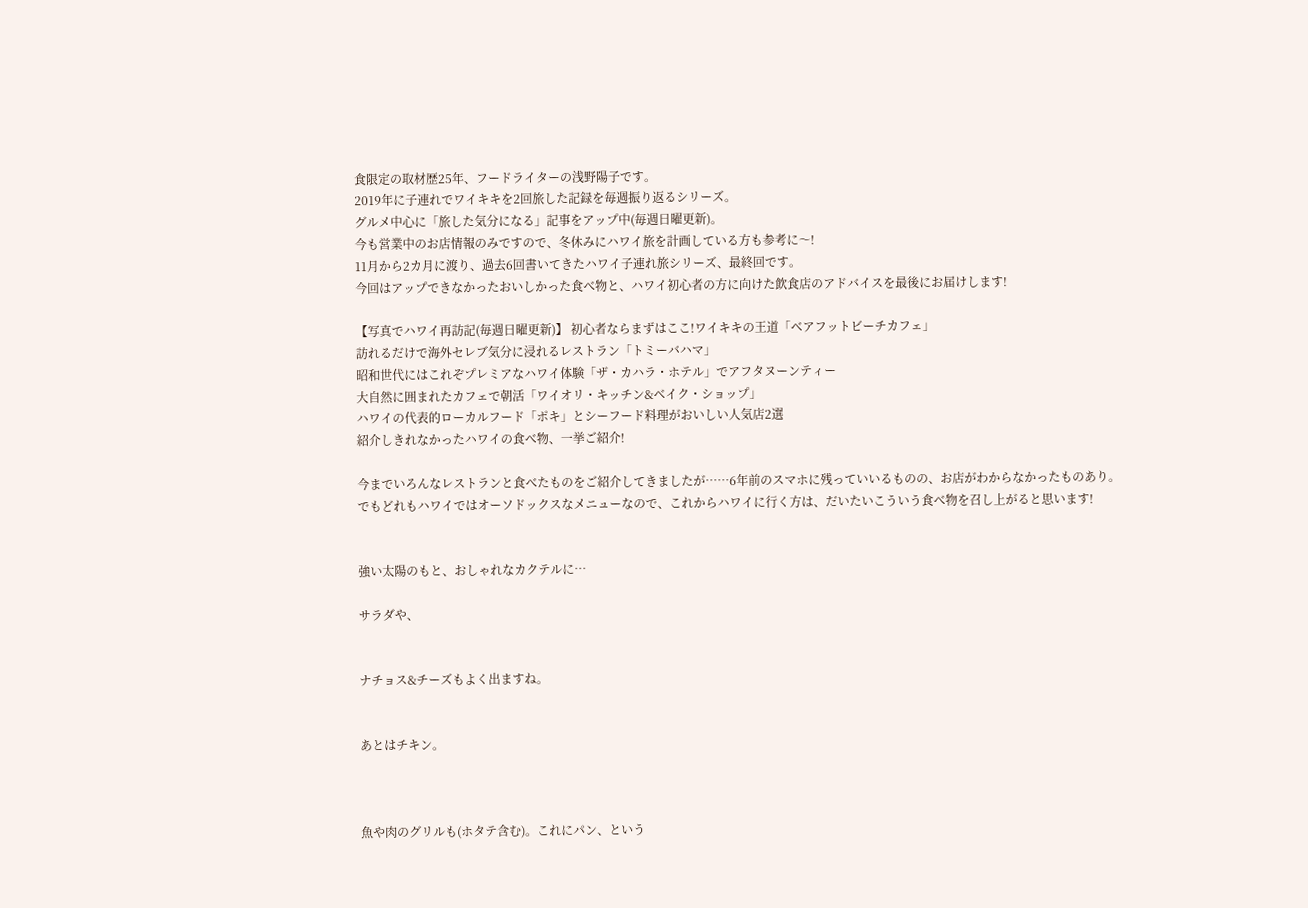食限定の取材歴25年、フードライターの浅野陽子です。
2019年に子連れでワイキキを2回旅した記録を毎週振り返るシリーズ。
グルメ中心に「旅した気分になる」記事をアップ中(毎週日曜更新)。
今も営業中のお店情報のみですので、冬休みにハワイ旅を計画している方も参考に〜!
11月から2カ月に渡り、過去6回書いてきたハワイ子連れ旅シリーズ、最終回です。
今回はアップできなかったおいしかった食べ物と、ハワイ初心者の方に向けた飲食店のアドバイスを最後にお届けします!

【写真でハワイ再訪記(毎週日曜更新)】 初心者ならまずはここ!ワイキキの王道「ベアフットビーチカフェ」
訪れるだけで海外セレブ気分に浸れるレストラン「トミーバハマ」
昭和世代にはこれぞプレミアなハワイ体験「ザ・カハラ・ホテル」でアフタヌーンティー
大自然に囲まれたカフェで朝活「ワイオリ・キッチン&ベイク・ショップ」
ハワイの代表的ローカルフード「ポキ」とシーフード料理がおいしい人気店2選
紹介しきれなかったハワイの食べ物、一挙ご紹介!

今までいろんなレストランと食べたものをご紹介してきましたが……6年前のスマホに残っていいるものの、お店がわからなかったものあり。
でもどれもハワイではオーソドックスなメニューなので、これからハワイに行く方は、だいたいこういう食べ物を召し上がると思います!


強い太陽のもと、おしゃれなカクテルに…

サラダや、


ナチョス&チーズもよく出ますね。


あとはチキン。



魚や肉のグリルも(ホタテ含む)。これにパン、という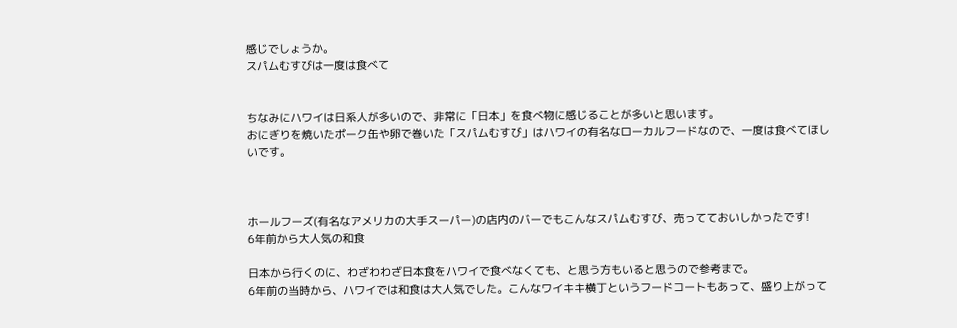感じでしょうか。
スパムむすびは一度は食べて


ちなみにハワイは日系人が多いので、非常に「日本」を食べ物に感じることが多いと思います。
おにぎりを焼いたポーク缶や卵で巻いた「スパムむすび」はハワイの有名なローカルフードなので、一度は食べてほしいです。



ホールフーズ(有名なアメリカの大手スーパー)の店内のバーでもこんなスパムむすび、売ってておいしかったです!
6年前から大人気の和食

日本から行くのに、わざわわざ日本食をハワイで食べなくても、と思う方もいると思うので参考まで。
6年前の当時から、ハワイでは和食は大人気でした。こんなワイキキ横丁というフードコートもあって、盛り上がって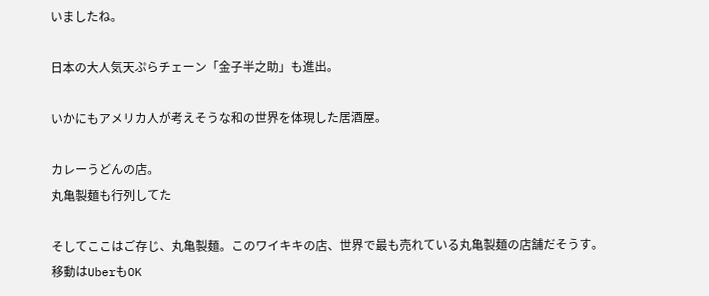いましたね。

日本の大人気天ぷらチェーン「金子半之助」も進出。

いかにもアメリカ人が考えそうな和の世界を体現した居酒屋。

カレーうどんの店。
丸亀製麺も行列してた

そしてここはご存じ、丸亀製麺。このワイキキの店、世界で最も売れている丸亀製麺の店舗だそうす。
移動はUberもOK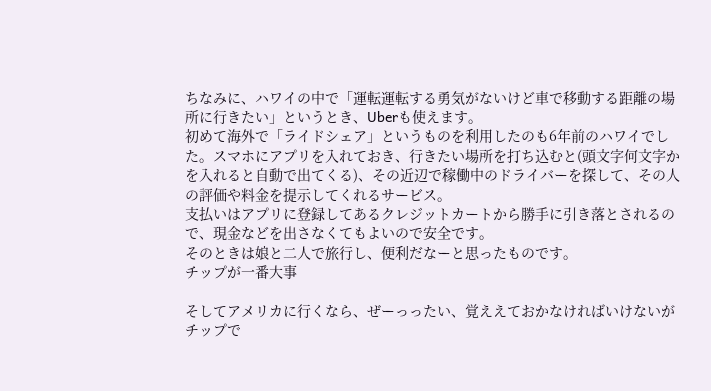ちなみに、ハワイの中で「運転運転する勇気がないけど車で移動する距離の場所に行きたい」というとき、Uberも使えます。
初めて海外で「ライドシェア」というものを利用したのも6年前のハワイでした。スマホにアプリを入れておき、行きたい場所を打ち込むと(頭文字何文字かを入れると自動で出てくる)、その近辺で稼働中のドライバーを探して、その人の評価や料金を提示してくれるサービス。
支払いはアプリに登録してあるクレジットカートから勝手に引き落とされるので、現金などを出さなくてもよいので安全です。
そのときは娘と二人で旅行し、便利だなーと思ったものです。
チップが一番大事

そしてアメリカに行くなら、ぜーっったい、覚ええておかなければいけないがチップで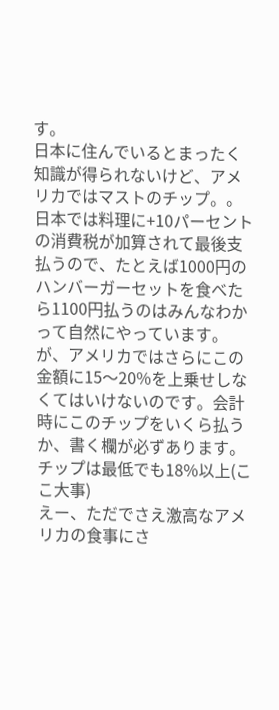す。
日本に住んでいるとまったく知識が得られないけど、アメリカではマストのチップ。。
日本では料理に+10パーセントの消費税が加算されて最後支払うので、たとえば1000円のハンバーガーセットを食べたら1100円払うのはみんなわかって自然にやっています。
が、アメリカではさらにこの金額に15〜20%を上乗せしなくてはいけないのです。会計時にこのチップをいくら払うか、書く欄が必ずあります。
チップは最低でも18%以上(ここ大事)
えー、ただでさえ激高なアメリカの食事にさ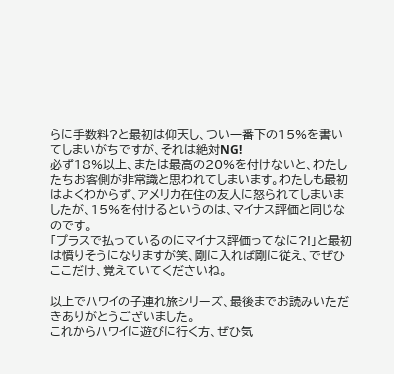らに手数料?と最初は仰天し、つい一番下の15%を書いてしまいがちですが、それは絶対NG!
必ず18%以上、または最高の20%を付けないと、わたしたちお客側が非常識と思われてしまいます。わたしも最初はよくわからず、アメリカ在住の友人に怒られてしまいましたが、15%を付けるというのは、マイナス評価と同じなのです。
「プラスで払っているのにマイナス評価ってなに?!」と最初は憤りそうになりますが笑、剛に入れば剛に従え、でぜひここだけ、覚えていてくださいね。

以上でハワイの子連れ旅シリーズ、最後までお読みいただきありがとうございました。
これからハワイに遊びに行く方、ぜひ気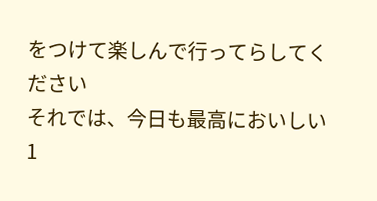をつけて楽しんで行ってらしてください
それでは、今日も最高においしい1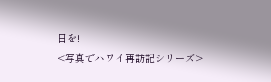日を!
<写真でハワイ再訪記シリーズ>